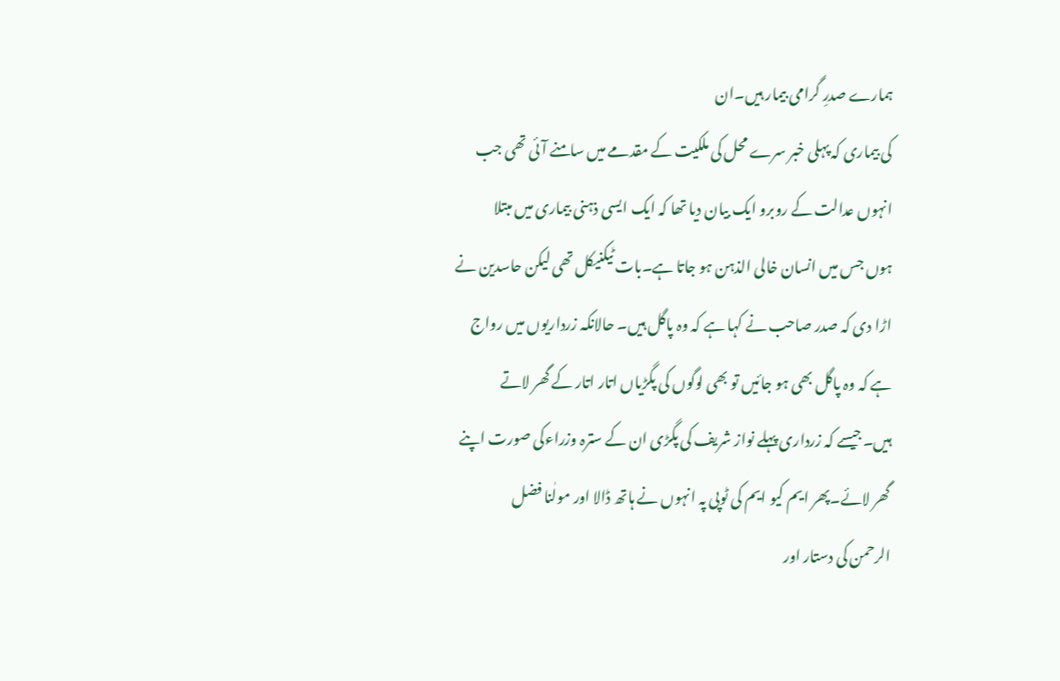ہمارے صدرِ گرامی بیمار ہیں۔ان
کی بیماری کہ پہلی خبر سرے محل کی ملکیت کے مقدمے میں سامنے آئی تھی جب
انہوں عدالت کے روبرو ایک بیان دیا تھا کہ ایک ایسی ذہنی بیماری میں مبتلا
ہوں جس میں انسان خالی الذہن ہو جاتا ہے۔بات ٹیکنیکل تھی لیکن حاسدین نے
اڑا دی کہ صدر صاحب نے کہا ہے کہ وہ پاگل ہیں۔ حالانکہ زرداریوں میں رواج
ہے کہ وہ پاگل بھی ہو جائیں تو بھی لوگوں کی پگڑیاں اتار اتار کے گھر لاتے
ہیں۔جیسے کہ زرداری پہلے نواز شریف کی پگڑی ان کے سترہ وزراءکی صورت اپنے
گھر لائے۔پھر ایم کیو ایم کی ٹوپی پہ انہوں نے ہاتھ ڈالا اور مولٰنا فضل
الرحمن کی دستار اور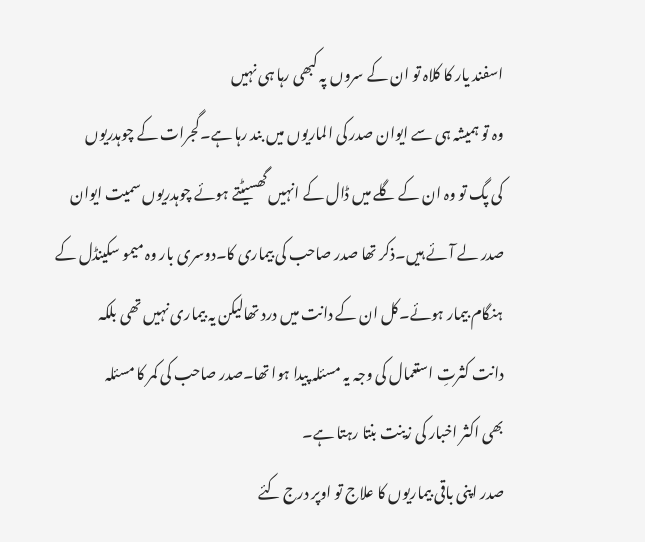اسفند یار کا کلاہ تو ان کے سروں پہ کبھی رہا ہی نہیں
وہ تو ہمیشہ ہی سے ایوان صدر کی الماریوں میں بند رہا ہے۔گجرات کے چوہدریوں
کی پگ تو وہ ان کے گلے میں ڈال کے انہیں گھسیٹتے ہوئے چوہدریوں سمیت ایوان
صدر لے آئے ہیں۔ذکر تھا صدر صاحب کی بیماری کا۔دوسری بار وہ میمو سکینڈل کے
ہنگام بیمار ہوئے۔کل ان کے دانت میں درد تھالیکن یہ بیماری نہیں تھی بلکہ
دانت کثرتِ استعمال کی وجہ یہ مسئلہ پیدا ہوا تھا۔صدر صاحب کی کمر کا مسئلہ
بھی اکثر اخبار کی زینت بنتا رہتا ہے۔
صدر اپنی باقی بیماریوں کا علاج تو اوپر درج کئے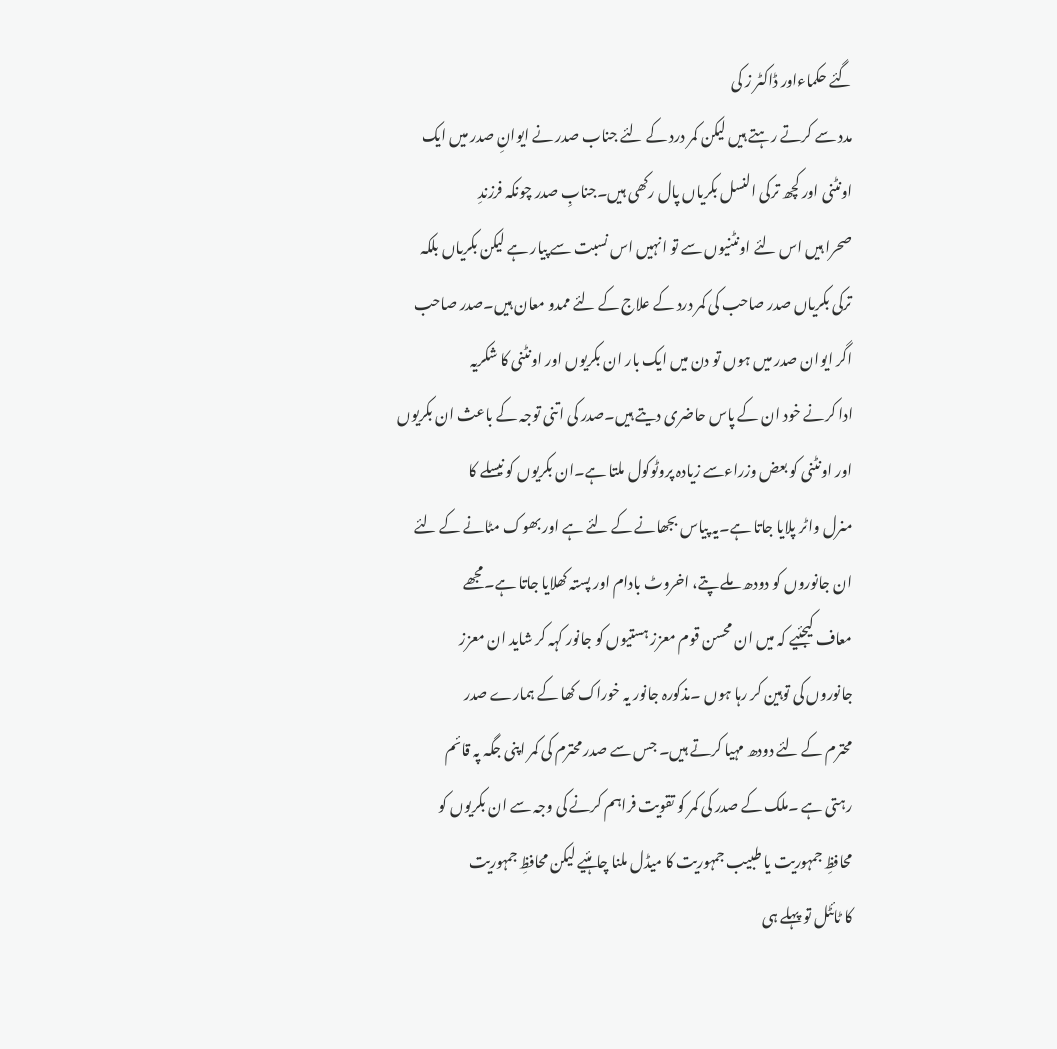گئے حکماءاور ڈاکٹر ز کی
مدد سے کرتے رہتے ہیں لیکن کمر درد کے لئے جناب صدر نے ایوانِ صدر میں ایک
اونٹنی اور کچھ ترکی النسل بکریاں پال رکھی ہیں۔جنابِ صدر چونکہ فرزندِ
صحرا ہیں اس لئے اونٹنیوں سے تو انہیں اس نسبت سے پیار ہے لیکن بکریاں بلکہ
ترکی بکریاں صدر صاحب کی کمر درد کے علاج کے لئے ممدو معان ہیں۔صدر صاحب
اگر ایوان صدر میں ہوں تو دن میں ایک بار ان بکریوں اور اونٹنی کا شکریہ
ادا کرنے خود ان کے پاس حاضری دیتے ہیں۔صدر کی اتنی توجہ کے باعث ان بکریوں
اور اونٹنی کو بعض وزراءسے زیادہ پروٹوکول ملتا ہے۔ان بکریوں کو نیسلے کا
منرل واٹر پلایا جاتا ہے۔یہ پیاس بجھانے کے لئے ہے اور بھوک مٹانے کے لئے
ان جانوروں کو دودھ ملے پتے، اخروٹ بادام اور پستہ کھلایا جاتا ہے۔مجھے
معاف کیجئیے کہ میں ان محسن قوم معزز ہستیوں کو جانور کہہ کر شاید ان معزز
جانوروں کی توہین کر رہا ہوں ۔مذکورہ جانور یہ خوراک کھا کے ہمارے صدر
محترم کے لئے دودھ مہیا کرتے ہیں۔ جس سے صدر محترم کی کمر اپنی جگہ پہ قائم
رہتی ہے ۔ملک کے صدر کی کمر کو تقویت فراہم کرنے کی وجہ سے ان بکریوں کو
محافظِ جمہوریت یا طبیب جمہوریت کا میڈل ملنا چاہئیے لیکن محافظِ جمہوریت
کا ٹائٹل تو پہلے ہی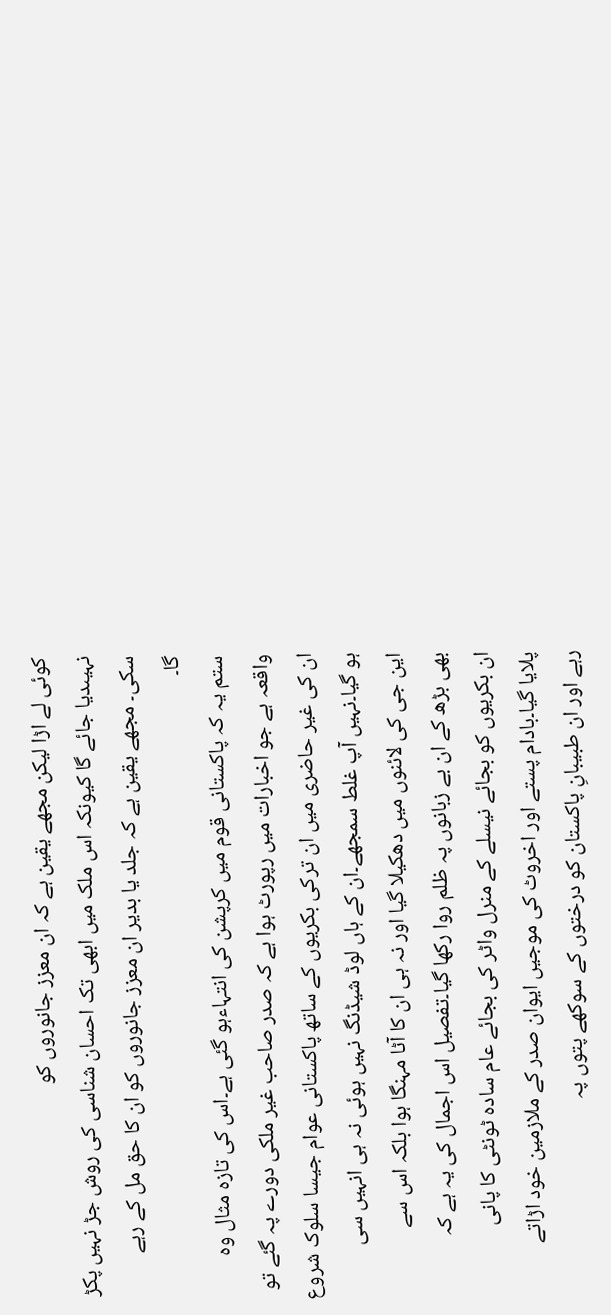کوئی لے اڑا لیکن مجھے یقین ہے کہ ان معزز جانوروں کو
نہیںدیا جائے گا کیونکہ اس ملک میں ابھی تک احسان شناسی کی روش جڑ نہیں پکڑ
سکی۔ مجھے یقین ہے کہ جلد یا بدیر ان معزز جانوروں کو ان کا حق مل کے رہے
گا۔
ستم یہ کہ پاکستانی قوم میں کرپشن کی انتہاءہو گئی ہے۔اس کی تازہ مثال وہ
واقعہ ہے جو اخبارات میں رپورٹ ہوا ہے کہ صدر صاحب غیر ملکی دورے پہ گئے تو
ان کی غیر حاضری میں ان ترکی بکریوں کے ساتھ پاکستانی عوام جیسا سلوک شروع
ہو گیا۔نہیں آپ غلط سمجھے۔ان کے ہاں لوڈ شیڈنگ نہیں ہوئی نہ ہی انہیں سی
این جی کی لائنوں میں دھکیلا گیا اور نہ ہی ان کا آٹا مہنگا ہوا بلکہ اس سے
بھی بڑھ کے ان بے زبانوں پہ ظلم روا رکھا گیا۔تفصیل اس اجمال کی یہ ہے کہ
ان بکریوں کو بجائے نیسلے کے منرل واٹر کی بجائے عام سادہ ٹونٹی کا پانی
پلایا گیا۔بادام پستے اور اخروٹ کی موجیں ایوان صدر کے ملازمین خود اڑاتے
رہے اور ان طبیبانِ پاکستان کو درختوں کے سوکھے پتوں پہ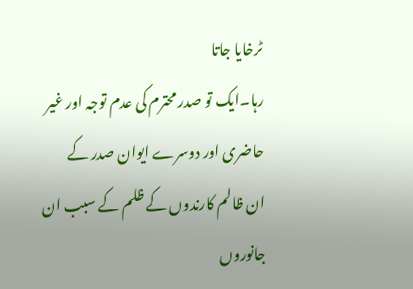ٹرخایا جاتا
رہا۔ایک تو صدر محترم کی عدم توجہ اور غیر حاضری اور دوسرے ایوان صدر کے
ان ظالم کارندوں کے ظلم کے سبب ان جانوروں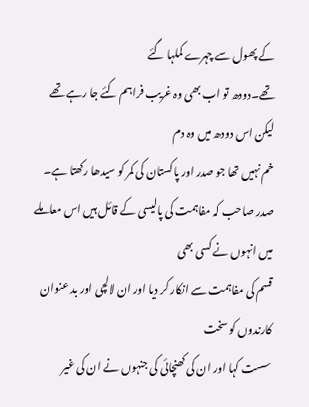کے پھول سے چہرے کملہا گئے
تھے۔دودھ تو اب بھی وہ غریب فراہم کئے جا رہے تھے لیکن اس دودھ میں وہ دم
خم نہیں تھا جو صدر اور پاکستان کی کمر کو سیدھا رکھتا ہے۔
صدر صاحب کہ مفاہمت کی پالیسی کے قائل ہیں اس معاملے میں انہوں نے کسی بھی
قسم کی مفاہمت سے انکار کر دیا اور ان لالچی اور بد عنوان کارندوں کو سخت
سست کہا اور ان کی کھنچائی کی جنہوں نے ان کی غیر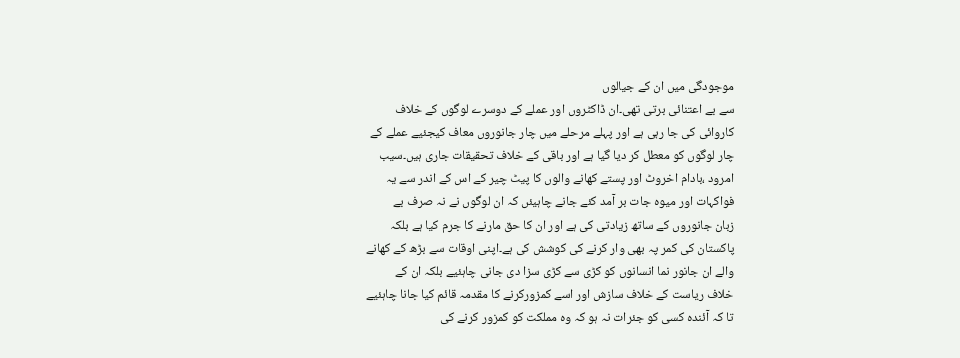موجودگی میں ان کے جیالوں
سے بے اعتنائی برتی تھی۔ان ڈاکٹروں اور عملے کے دوسرے لوگوں کے خلاف
کاروائی کی جا رہی ہے اور پہلے مرحلے میں چار جانوروں معاف کیجئیے عملے کے
چار لوگوں کو معطل کر دیا گیا ہے اور باقی کے خلاف تحقیقات جاری ہیں۔سیب
امرود ،بادام اخروٹ اور پستے کھانے والوں کا پیٹ چیر کے اس کے اندر سے یہ
فواکہات اور میوہ جات بر آمد کئے جانے چاہیئں کہ ان لوگوں نے نہ صرف بے
زبان جانوروں کے ساتھ زیادتی کی ہے اور ان کا حق مارنے کا جرم کیا ہے بلکہ
پاکستان کی کمر پہ بھی وار کرنے کی کوشش کی ہے۔اپنی اوقات سے بڑھ کے کھانے
والے ان جانور نما انسانوں کو کڑی سے کڑی سزا دی جانی چاہئیے بلکہ ان کے
خلاف ریاست کے خلاف سازش اور اسے کمزورکرنے کا مقدمہ قائم کیا جانا چاہئیے
تا کہ آئندہ کسی کو جئرات نہ ہو کہ وہ مملکت کو کمزور کرنے کی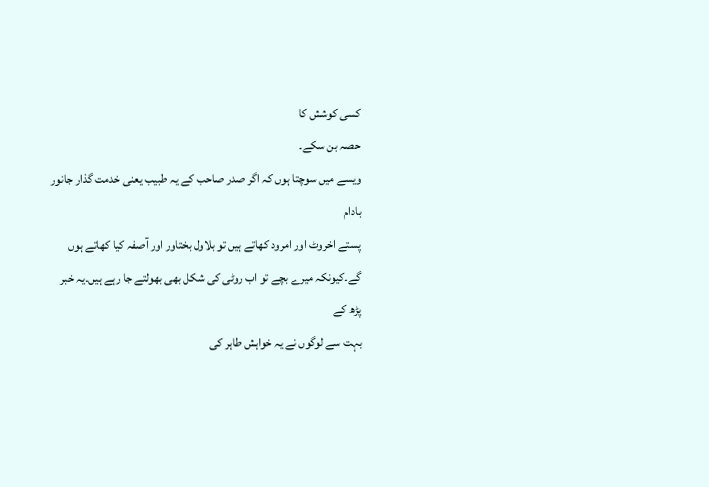کسی کوشش کا
حصہ بن سکے۔
ویسے میں سوچتا ہوں کہ اگر صدر صاحب کے یہ طبیب یعنی خدمت گذار جانور بادام
پستے اخروٹ اور امرود کھاتے ہیں تو بلاول بختاور اور آصفہ کیا کھاتے ہوں
گے۔کیونکہ میرے بچے تو اب روٹی کی شکل بھی بھولتے جا رہے ہیں۔یہ خبر پڑھ کے
بہت سے لوگوں نے یہ خواہش طاہر کی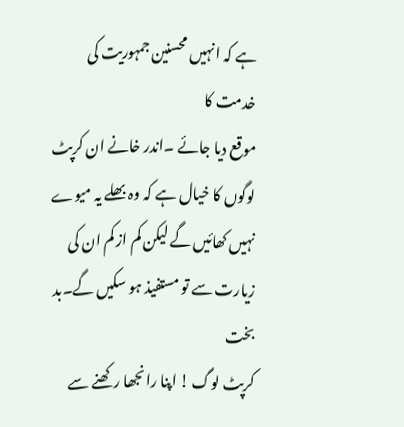ہے کہ انہیں محسنین جمہوریت کی خدمت کا
موقع دیا جائے ۔اندر خانے ان کرپٹ لوگوں کا خیال ہے کہ وہ بھلے یہ میوے
نہیں کھائیں گے لیکن کم از کم ان کی زیارت سے تو مستفیذ ہو سکیں گے۔بد بخت
کرپٹ لوگ ! اپنا رانجھا رکھنے سے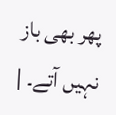پھر بھی باز نہیں آتے۔ |